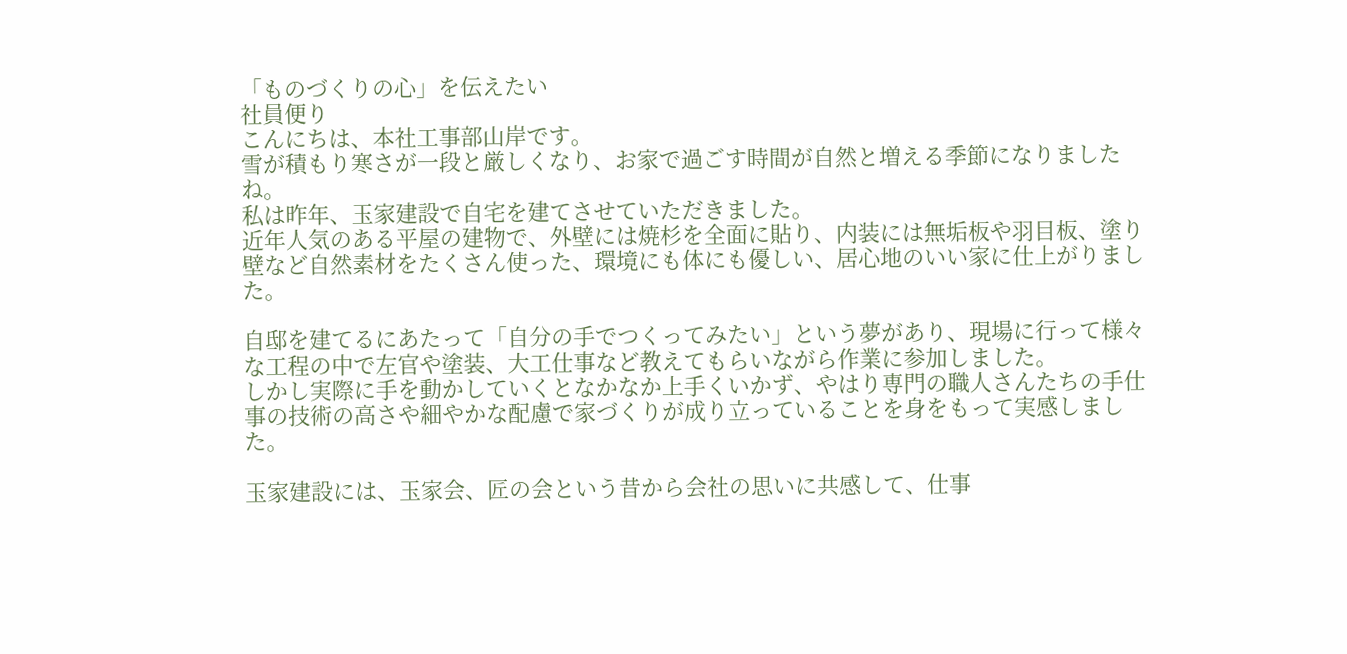「ものづくりの心」を伝えたい
社員便り
こんにちは、本社工事部山岸です。
雪が積もり寒さが一段と厳しくなり、お家で過ごす時間が自然と増える季節になりましたね。
私は昨年、玉家建設で自宅を建てさせていただきました。
近年人気のある平屋の建物で、外壁には焼杉を全面に貼り、内装には無垢板や羽目板、塗り壁など自然素材をたくさん使った、環境にも体にも優しい、居心地のいい家に仕上がりました。

自邸を建てるにあたって「自分の手でつくってみたい」という夢があり、現場に行って様々な工程の中で左官や塗装、大工仕事など教えてもらいながら作業に参加しました。
しかし実際に手を動かしていくとなかなか上手くいかず、やはり専門の職人さんたちの手仕事の技術の高さや細やかな配慮で家づくりが成り立っていることを身をもって実感しました。

玉家建設には、玉家会、匠の会という昔から会社の思いに共感して、仕事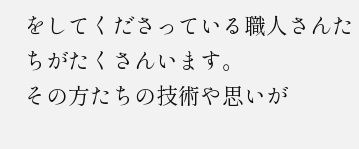をしてくださっている職人さんたちがたくさんいます。
その方たちの技術や思いが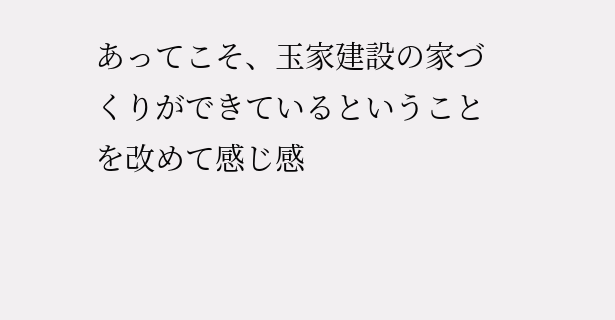あってこそ、玉家建設の家づくりができているということを改めて感じ感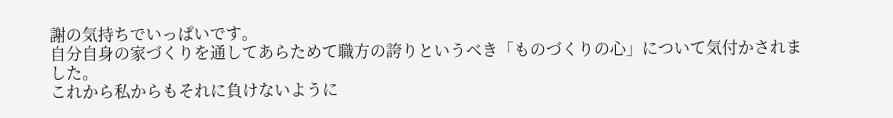謝の気持ちでいっぱいです。
自分自身の家づくりを通してあらためて職方の誇りというべき「ものづくりの心」について気付かされました。
これから私からもそれに負けないように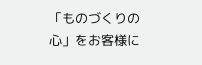「ものづくりの心」をお客様に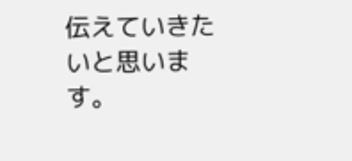伝えていきたいと思います。